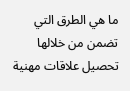ما هي الطرق التي تضمن من خلالها تحصيل علاقات مهنية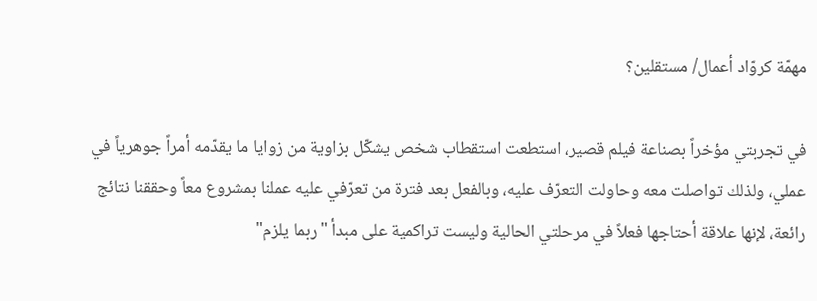مهمّة كروّاد أعمال/ مستقلين؟

في تجربتي مؤخراً بصناعة فيلم قصير، استطعت استقطاب شخص يشكّل بزاوية من زوايا ما يقدّمه أمراً جوهرياً في عملي، ولذلك تواصلت معه وحاولت التعرّف عليه، وبالفعل بعد فترة من تعرّفي عليه عملنا بمشروع معاً وحققنا نتائج رائعة، لإنها علاقة أحتاجها فعلاً في مرحلتي الحالية وليست تراكمية على مبدأ "ربما يلزم"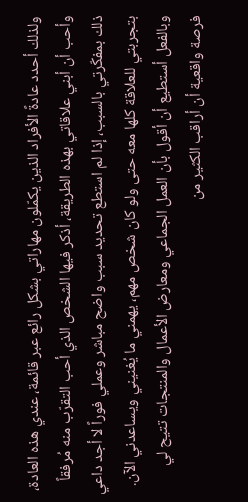ولذلك أحدد عادةً الأفراد الذين يكمّلون مهاراتي بشكل رائع عبر قائمة، عندي هذه العادة، وأحب أن أبني علاقاتي بهذه الطريقة، أذكر فيها الشخص الذي أحب التقرّب منه مُرفقاً ذلك بمفكّرتي بالسبب، إذا لم استطع تحديد سبب واضح مباشر وعملي فوراً لا أجد داعي بتجربتي للعلاقة كلها معه حتى ولو كان شخص مهم، يهمني ما يُغنيني ويساعدني الآن. وبالفعل أستطيع أن أقول بأن العمل الجماعي ومعارض الأعمال والمنتجات تتيح لي فرصة واقعية أن أراقب الكثير من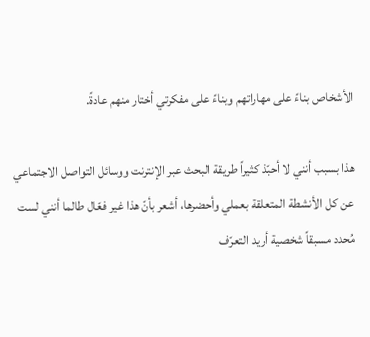الأشخاص بناءً على مهاراتهم وبناءً على مفكرتي أختار منهم عادةً.

هذا بسبب أنني لا أحبّذ كثيراً طريقة البحث عبر الإنترنت ووسائل التواصل الاجتماعي عن كل الأنشطة المتعلقة بعملي وأحضرها، أشعر بأنّ هذا غير فعّال طالما أنني لست مُحدد مسبقاً شخصية أريد التعرّف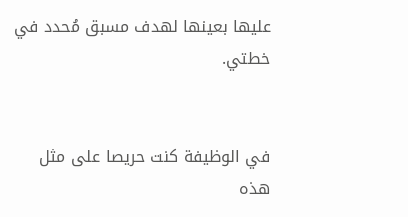عليها بعينها لهدف مسبق مُحدد في خطتي.


في الوظيفة كنت حريصا على مثل هذه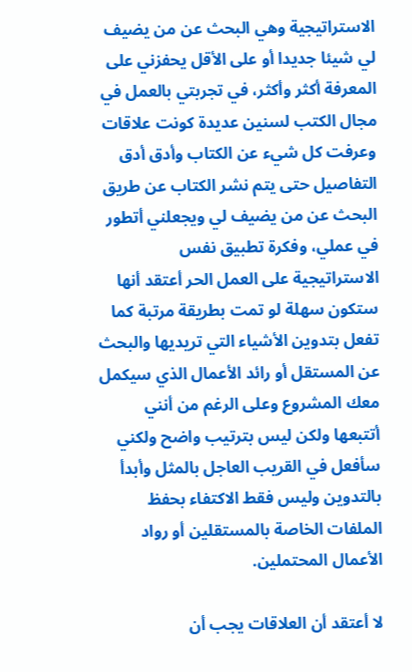الاستراتيجية وهي البحث عن من يضيف لي شيئا جديدا أو على الأقل يحفزني على المعرفة أكثر وأكثر، في تجربتي بالعمل في مجال الكتب لسنين عديدة كونت علاقات وعرفت كل شيء عن الكتاب وأدق أدق التفاصيل حتى يتم نشر الكتاب عن طريق البحث عن من يضيف لي ويجعلني أتطور في عملي، وفكرة تطبيق نفس الاستراتيجية على العمل الحر أعتقد أنها ستكون سهلة لو تمت بطريقة مرتبة كما تفعل بتدوين الأشياء التي تريديها والبحث عن المستقل أو رائد الأعمال الذي سيكمل معك المشروع وعلى الرغم من أنني أتتبعها ولكن ليس بترتيب واضح ولكني سأفعل في القريب العاجل بالمثل وأبدأ بالتدوين وليس فقط الاكتفاء بحفظ الملفات الخاصة بالمستقلين أو رواد الأعمال المحتملين.

لا أعتقد أن العلاقات يجب أن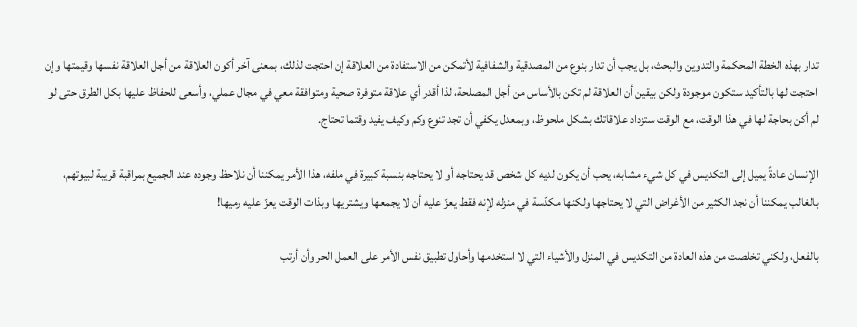تدار بهذه الخطة المحكمة والتدوين والبحث، بل يجب أن تدار بنوع من المصدقية والشفافية لأتمكن من الاستفادة من العلاقة إن احتجت لذلك، بمعنى آخر أكون العلاقة من أجل العلاقة نفسها وقيمتها وإن احتجت لها بالتأكيد ستكون موجودة ولكن بيقين أن العلاقة لم تكن بالأساس من أجل المصلحة، لذا أقدر أي علاقة متوفرة صحية ومتوافقة معي في مجال عملي، وأسعى للحفاظ عليها بكل الطرق حتى لو لم أكن بحاجة لها في هذا الوقت، مع الوقت ستزداد علاقاتك بشكل ملحوظ، وبمعدل يكفي أن تجد تنوع وكم وكيف يفيد وقتما تحتاج.

الإنسان عادةً يميل إلى التكديس في كل شيء مشابه، يحب أن يكون لديه كل شخص قد يحتاجه أو لا يحتاجه بنسبة كبيرة في ملفه، هذا الأمر يمكننا أن نلاحظ وجوده عند الجميع بمراقبة قريبة لبيوتهم، بالغالب يمكننا أن نجد الكثير من الأغراض التي لا يحتاجها ولكنها مكدّسة في منزله لإنه فقط يعزّ عليه أن لا يجمعها ويشتريها وبذات الوقت يعزّ عليه رميها!

بالفعل، ولكني تخلصت من هذه العادة من التكديس في المنزل والأشياء التي لا استخدمها وأحاول تطبيق نفس الأمر على العمل الحر وأن أرتب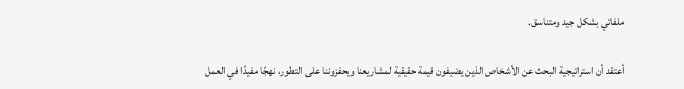ملفاتي بشكل جيد ومتناسق.

أعتقد أن استراتيجية البحث عن الأشخاص الذين يضيفون قيمة حقيقية لمشاريعنا ويحفزوننا على التطور، نهجًا مفيدًا في العمل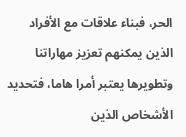الحر، فبناء علاقات مع الأفراد الذين يمكنهم تعزيز مهاراتنا وتطويرها يعتبر أمرا هاما، فتحديد الأشخاص الذين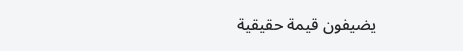يضيفون قيمة حقيقية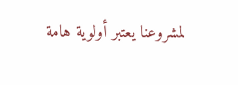لمشروعنا يعتبر أولوية هامة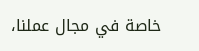خاصة في مجال عملنا،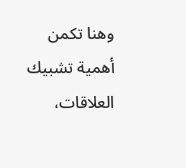وهنا تكمن أهمية تشبيك العلاقات،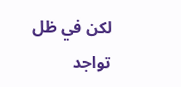لكن في ظل تواجد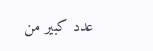عدد كبير من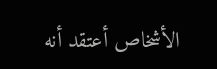الأشخاص أعتقد أنه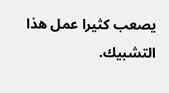يصعب كثيرا عمل هذا التشبيك.